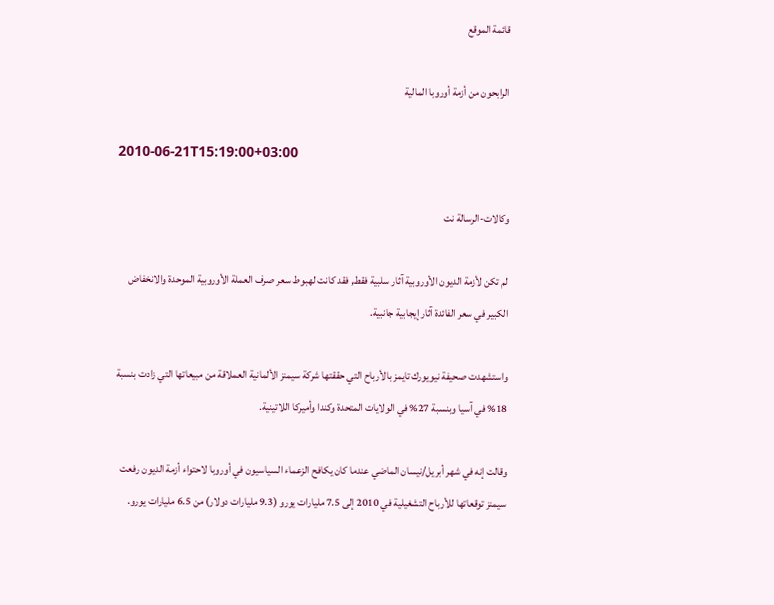قائمة الموقع

الرابحون من أزمة أوروبا المالية

2010-06-21T15:19:00+03:00

وكالات-الرسالة نت

لم تكن لأزمة الديون الأوروبية آثار سلبية فقط, فقد كانت لهبوط سعر صرف العملة الأوروبية الموحدة والانخفاض الكبير في سعر الفائدة آثار إيجابية جانبية.

واستشهدت صحيفة نيويورك تايمز بالأرباح التي حققتها شركة سيمنز الألمانية العملاقة من مبيعاتها التي زادت بنسبة 18% في آسيا وبنسبة 27% في الولايات المتحدة وكندا وأميركا اللاتينية.

وقالت إنه في شهر أبريل/نيسان الماضي عندما كان يكافح الزعماء السياسيون في أوروبا لاحتواء أزمة الديون رفعت سيمنز توقعاتها للأرباح التشغيلية في 2010 إلى 7.5 مليارات يورو (9.3 مليارات دولار) من 6.5 مليارات يورو.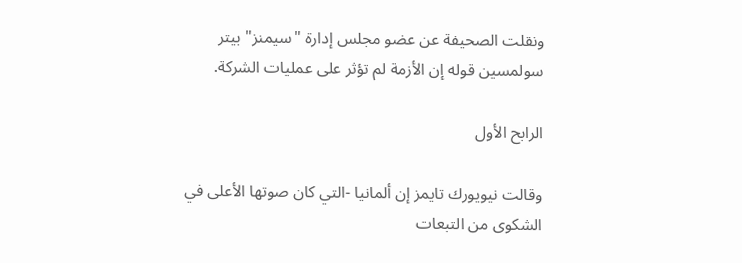ونقلت الصحيفة عن عضو مجلس إدارة "سيمنز" بيتر سولمسين قوله إن الأزمة لم تؤثر على عمليات الشركة.

الرابح الأول

وقالت نيويورك تايمز إن ألمانيا -التي كان صوتها الأعلى في الشكوى من التبعات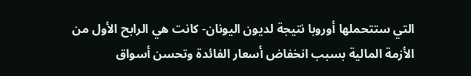التي ستتحملها أوروبا نتيجة لديون اليونان- كانت هي الرابح الأول من الأزمة المالية بسبب انخفاض أسعار الفائدة وتحسن أسواق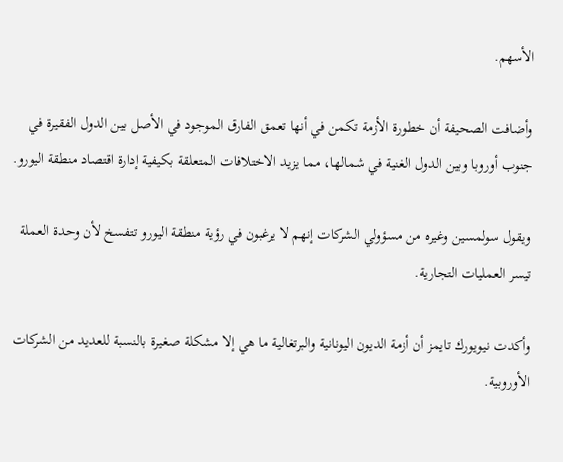الأسهم.

وأضافت الصحيفة أن خطورة الأزمة تكمن في أنها تعمق الفارق الموجود في الأصل بين الدول الفقيرة في جنوب أوروبا وبين الدول الغنية في شمالها، مما يزيد الاختلافات المتعلقة بكيفية إدارة اقتصاد منطقة اليورو.

ويقول سولمسين وغيره من مسؤولي الشركات إنهم لا يرغبون في رؤية منطقة اليورو تتفسخ لأن وحدة العملة تيسر العمليات التجارية.

وأكدت نيويورك تايمز أن أزمة الديون اليونانية والبرتغالية ما هي إلا مشكلة صغيرة بالنسبة للعديد من الشركات الأوروبية.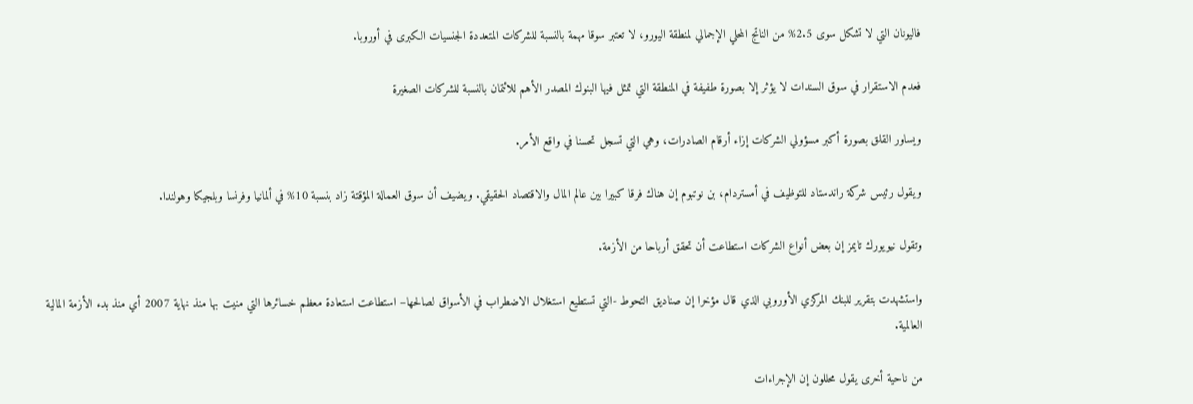فاليونان التي لا تشكل سوى 2.5% من الناتج المحلي الإجمالي لمنطقة اليورو، لا تعتبر سوقا مهمة بالنسبة للشركات المتعددة الجنسيات الكبرى في أوروبا.

فعدم الاستقرار في سوق السندات لا يؤثر إلا بصورة طفيفة في المنطقة التي تمثل فيها البنوك المصدر الأهم للائتمان بالنسبة للشركات الصغيرة

ويساور القلق بصورة أكبر مسؤولي الشركات إزاء أرقام الصادرات، وهي التي تسجل تحسنا في واقع الأمر.

ويقول رئيس شركة راندستاد للتوظيف في أمستردام، بن نوتبوم إن هناك فرقا كبيرا بين عالم المال والاقتصاد الحقيقي. ويضيف أن سوق العمالة المؤقتة زاد بنسبة 10% في ألمانيا وفرنسا وبلجيكا وهولندا.

وتقول نيويورك تايمز إن بعض أنواع الشركات استطاعت أن تحقق أرباحا من الأزمة.

واستشهدت بتقرير للبنك المركزي الأوروبي الذي قال مؤخرا إن صناديق التحوط -التي تستطيع استغلال الاضطراب في الأسواق لصالحها– استطاعت استعادة معظم خسائرها التي منيت بها منذ نهاية 2007 أي منذ بدء الأزمة المالية العالمية.

من ناحية أخرى يقول محللون إن الإجراءات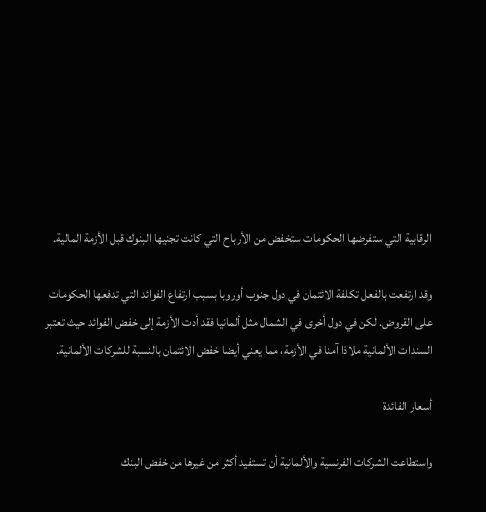الرقابية التي ستفرضها الحكومات ستخفض من الأرباح التي كانت تجنيها البنوك قبل الأزمة المالية.

وقد ارتفعت بالفعل تكلفة الائتمان في دول جنوب أوروبا بسبب ارتفاع الفوائد التي تدفعها الحكومات على القروض. لكن في دول أخرى في الشمال مثل ألمانيا فقد أدت الأزمة إلى خفض الفوائد حيث تعتبر السندات الألمانية ملاذا آمنا في الأزمة، مما يعني أيضا خفض الائتمان بالنسبة للشركات الألمانية.

أسعار الفائدة

واستطاعت الشركات الفرنسية والألمانية أن تستفيد أكثر من غيرها من خفض البنك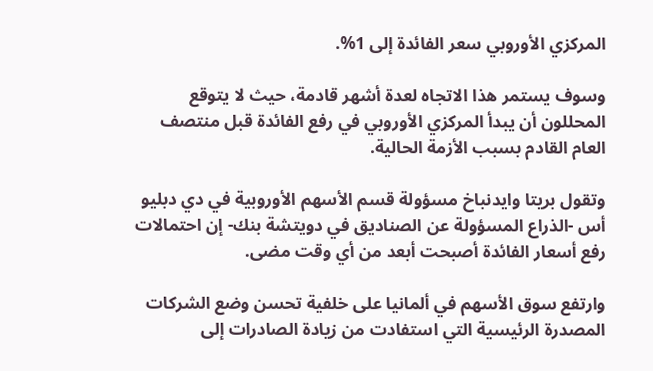المركزي الأوروبي سعر الفائدة إلى 1%.

وسوف يستمر هذا الاتجاه لعدة أشهر قادمة، حيث لا يتوقع المحللون أن يبدأ المركزي الأوروبي في رفع الفائدة قبل منتصف العام القادم بسبب الأزمة الحالية.

وتقول بريتا وايدنباخ مسؤولة قسم الأسهم الأوروبية في دي دبليو أس -الذراع المسؤولة عن الصناديق في دويتشة بنك- إن احتمالات رفع أسعار الفائدة أصبحت أبعد من أي وقت مضى.

وارتفع سوق الأسهم في ألمانيا على خلفية تحسن وضع الشركات المصدرة الرئيسية التي استفادت من زيادة الصادرات إلى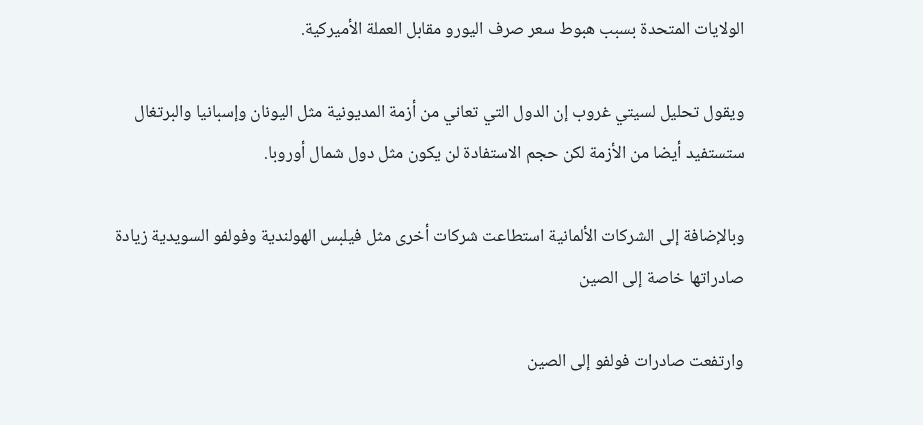الولايات المتحدة بسبب هبوط سعر صرف اليورو مقابل العملة الأميركية.

ويقول تحليل لسيتي غروب إن الدول التي تعاني من أزمة المديونية مثل اليونان وإسبانيا والبرتغال ستستفيد أيضا من الأزمة لكن حجم الاستفادة لن يكون مثل دول شمال أوروبا.

وبالإضافة إلى الشركات الألمانية استطاعت شركات أخرى مثل فيلبس الهولندية وفولفو السويدية زيادة صادراتها خاصة إلى الصين

وارتفعت صادرات فولفو إلى الصين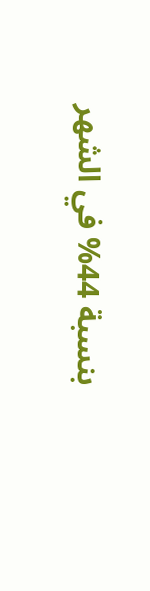بنسبة 44% في الشهر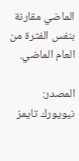الماضي مقارنة بنفس الفترة من العام الماضي.

المصدر:          نيويورك تايمز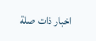اخبار ذات صلة